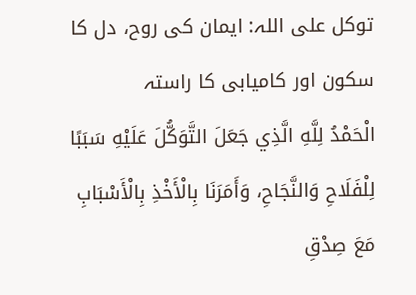توکل علی اللہ: ایمان کی روح، دل کا سکون اور کامیابی کا راستہ
الْحَمْدُ لِلَّهِ الَّذِي جَعَلَ التَّوَكُّلَ عَلَيْهِ سَبَبًا لِلْفَلَاحِ وَالنَّجَاحِ، وَأَمَرَنَا بِالْأَخْذِ بِالْأَسْبَابِ مَعَ صِدْقِ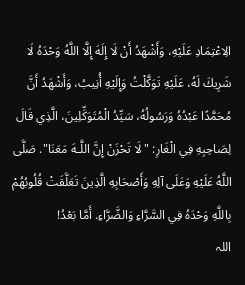الِاعْتِمَادِ عَلَيْهِ، وَأَشْهَدُ أَنْ لَا إِلَهَ إِلَّا اللَّهُ وَحْدَهُ لَا شَرِيكَ لَهُ، عَلَيْهِ تَوَكَّلْتُ وَإِلَيْهِ أُنِيبُ، وَأَشْهَدُ أَنَّ مُحَمَّدًا عَبْدُهُ وَرَسُولُهُ، سَيِّدُ الْمُتَوَكِّلِينَ، الَّذِي قَالَ لِصَاحِبِهِ فِي الْغَارِ: "لَا تَحْزَنْ إِنَّ اللَّـهَ مَعَنَا". صَلَّى اللَّهُ عَلَيْهِ وَعَلَى آلِهِ وَأَصْحَابِهِ الَّذِينَ تَعَلَّقَتْ قُلُوبُهُمْ بِاللَّهِ وَحْدَهُ فِي السَّرَّاءِ وَالضَّرَّاءِ. أَمَّا بَعْدُ!
اللہ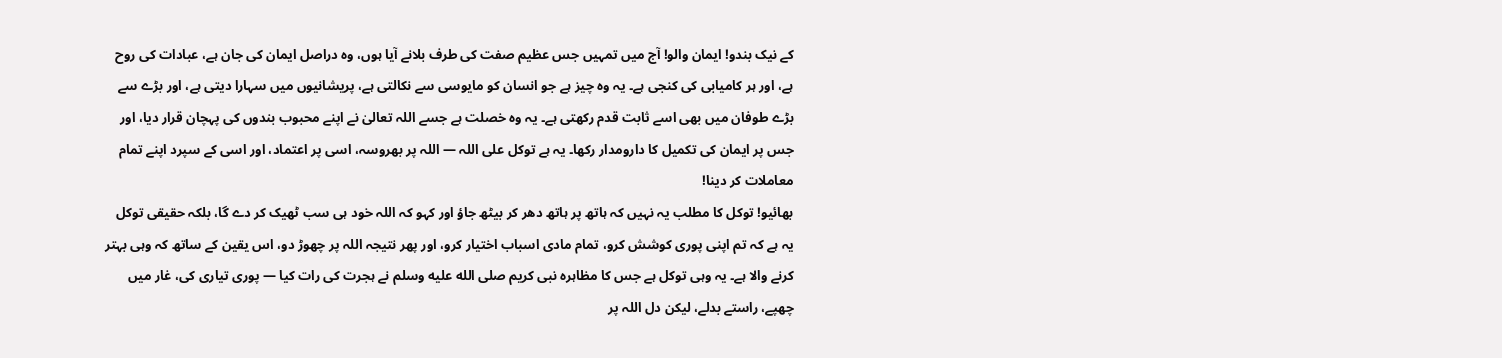کے نیک بندو! ایمان والو! آج میں تمہیں جس عظیم صفت کی طرف بلانے آیا ہوں، وہ دراصل ایمان کی جان ہے، عبادات کی روح ہے، اور ہر کامیابی کی کنجی ہے۔ یہ وہ چیز ہے جو انسان کو مایوسی سے نکالتی ہے، پریشانیوں میں سہارا دیتی ہے، اور بڑے سے بڑے طوفان میں بھی اسے ثابت قدم رکھتی ہے۔ یہ وہ خصلت ہے جسے اللہ تعالیٰ نے اپنے محبوب بندوں کی پہچان قرار دیا، اور جس پر ایمان کی تکمیل کا دارومدار رکھا۔ یہ ہے توکل علی اللہ — اللہ پر بھروسہ، اسی پر اعتماد، اور اسی کے سپرد اپنے تمام معاملات کر دینا!
بھائیو! توکل کا مطلب یہ نہیں کہ ہاتھ پر ہاتھ دھر کر بیٹھ جاؤ اور کہو کہ اللہ خود ہی سب ٹھیک کر دے گا، بلکہ حقیقی توکل یہ ہے کہ تم اپنی پوری کوشش کرو، تمام مادی اسباب اختیار کرو، اور پھر نتیجہ اللہ پر چھوڑ دو، اس یقین کے ساتھ کہ وہی بہتر کرنے والا ہے۔ یہ وہی توکل ہے جس کا مظاہرہ نبی کریم صلى الله عليه وسلم نے ہجرت کی رات کیا — پوری تیاری کی، غار میں چھپے، راستے بدلے، لیکن دل اللہ پر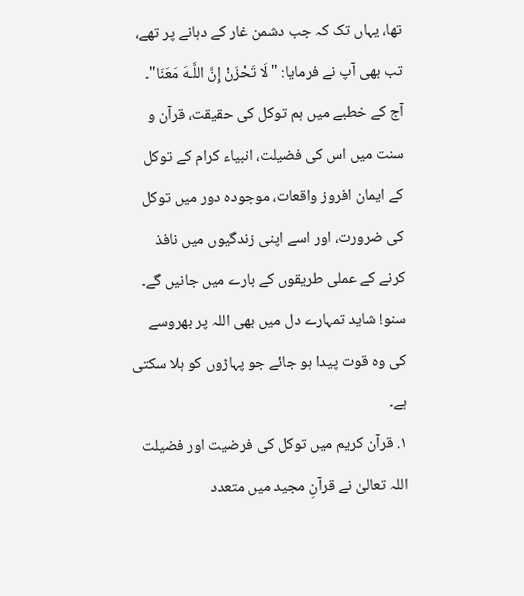تھا، یہاں تک کہ جب دشمن غار کے دہانے پر تھے، تب بھی آپ نے فرمایا: "لَا تَحْزَنْ إِنَّ اللَّـهَ مَعَنَا"۔
آج کے خطبے میں ہم توکل کی حقیقت، قرآن و سنت میں اس کی فضیلت، انبیاء کرام کے توکل کے ایمان افروز واقعات، موجودہ دور میں توکل کی ضرورت، اور اسے اپنی زندگیوں میں نافذ کرنے کے عملی طریقوں کے بارے میں جانیں گے۔ سنو! شاید تمہارے دل میں بھی اللہ پر بھروسے کی وہ قوت پیدا ہو جائے جو پہاڑوں کو ہلا سکتی ہے۔
۱. قرآن کریم میں توکل کی فرضیت اور فضیلت
اللہ تعالیٰ نے قرآنِ مجید میں متعدد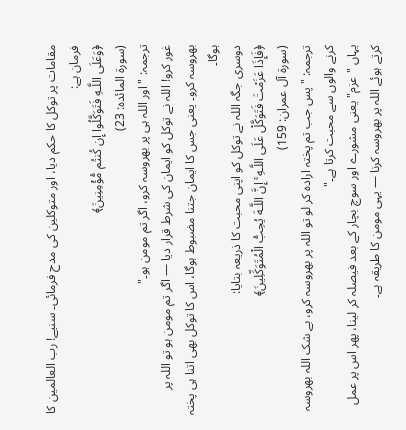مقامات پر توکل کا حکم دیا، اور متوکلین کی مدح فرمائی۔ سنیے! رب العالمین کا فرمان ہے:
﴿وَعَلَى اللَّـهِ فَتَوَكَّلُوا إِن كُنتُم مُّؤْمِنِينَ﴾
(سورۃ المائدہ: 23)
ترجمہ: "اور اللہ ہی پر بھروسہ کرو، اگر تم مومن ہو۔"
غور کرو! اللہ نے توکل کو ایمان کی شرط قرار دیا — اگر تم مومن ہو تو اللہ پر بھروسہ کرو۔ یعنی جس کا ایمان جتنا مضبوط ہوگا، اس کا توکل بھی اتنا ہی پختہ ہوگا۔
دوسری جگہ اللہ نے توکل کو اپنی محبت کا ذریعہ بتایا:
﴿فَإِذَا عَزَمْتَ فَتَوَكَّلْ عَلَى اللَّـهِ ۚ إِنَّ اللَّـهَ يُحِبُّ الْمُتَوَكِّلِينَ﴾
(سورۃ آل عمران: 159)
ترجمہ: "پس جب تم پختہ ارادہ کر لو تو اللہ پر بھروسہ کرو، بے شک اللہ بھروسہ کرنے والوں سے محبت کرتا ہے۔"
یہاں "عزم" یعنی مشورے اور سوچ بچار کے بعد فیصلہ کر لینا، پھر اس پر عمل کرتے ہوئے اللہ پر بھروسہ کرنا — یہی مومن کا طریقہ ہے۔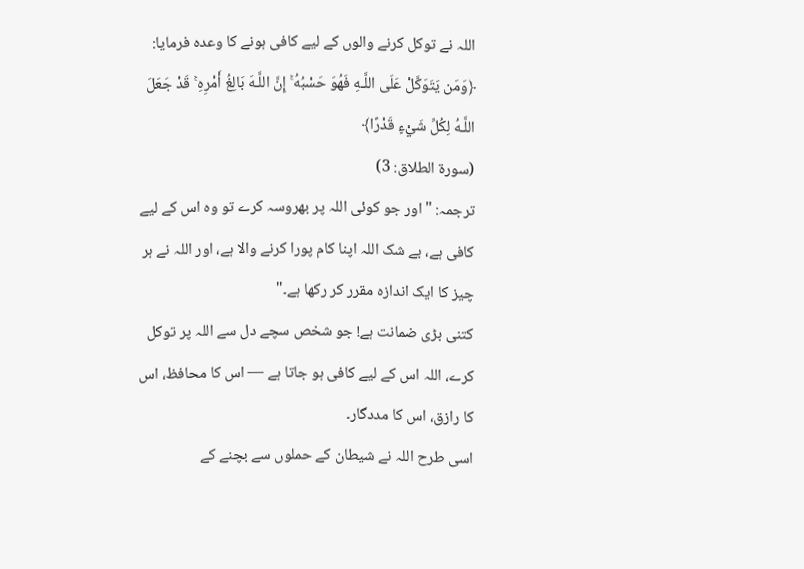اللہ نے توکل کرنے والوں کے لیے کافی ہونے کا وعدہ فرمایا:
﴿وَمَن يَتَوَكَّلْ عَلَى اللَّـهِ فَهُوَ حَسْبُهُ ۚ إِنَّ اللَّـهَ بَالِغُ أَمْرِهِ ۚ قَدْ جَعَلَ اللَّـهُ لِكُلِّ شَيْءٍ قَدْرًا﴾
(سورۃ الطلاق: 3)
ترجمہ: "اور جو کوئی اللہ پر بھروسہ کرے تو وہ اس کے لیے کافی ہے، بے شک اللہ اپنا کام پورا کرنے والا ہے، اور اللہ نے ہر چیز کا ایک اندازہ مقرر کر رکھا ہے۔"
کتنی بڑی ضمانت ہے! جو شخص سچے دل سے اللہ پر توکل کرے، اللہ اس کے لیے کافی ہو جاتا ہے — اس کا محافظ، اس کا رازق، اس کا مددگار۔
اسی طرح اللہ نے شیطان کے حملوں سے بچنے کے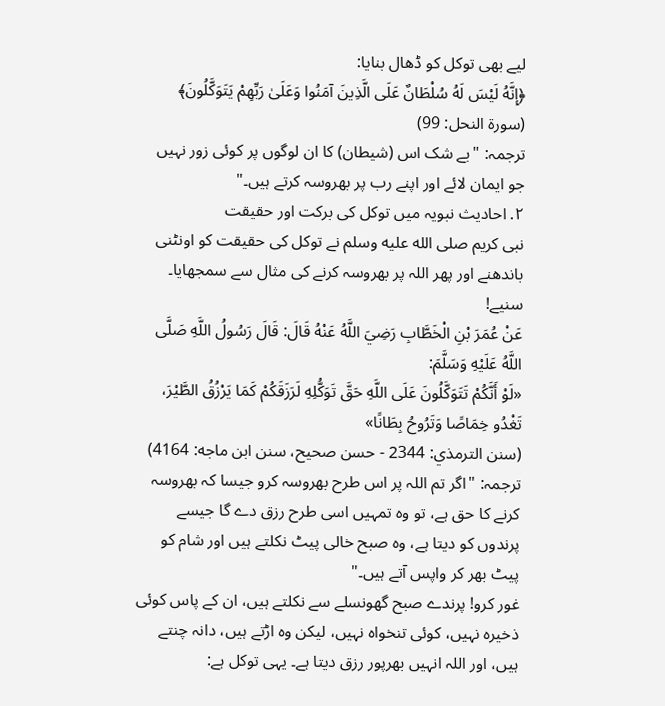لیے بھی توکل کو ڈھال بنایا:
﴿إِنَّهُ لَيْسَ لَهُ سُلْطَانٌ عَلَى الَّذِينَ آمَنُوا وَعَلَىٰ رَبِّهِمْ يَتَوَكَّلُونَ﴾
(سورۃ النحل: 99)
ترجمہ: "بے شک اس (شیطان) کا ان لوگوں پر کوئی زور نہیں جو ایمان لائے اور اپنے رب پر بھروسہ کرتے ہیں۔"
۲. احادیث نبویہ میں توکل کی برکت اور حقیقت
نبی کریم صلى الله عليه وسلم نے توکل کی حقیقت کو اونٹنی باندھنے اور پھر اللہ پر بھروسہ کرنے کی مثال سے سمجھایا۔ سنیے!
عَنْ عُمَرَ بْنِ الْخَطَّابِ رَضِيَ اللَّهُ عَنْهُ قَالَ: قَالَ رَسُولُ اللَّهِ صَلَّى اللَّهُ عَلَيْهِ وَسَلَّمَ:
«لَوْ أَنَّكُمْ تَتَوَكَّلُونَ عَلَى اللَّهِ حَقَّ تَوَكُّلِهِ لَرَزَقَكُمْ كَمَا يَرْزُقُ الطَّيْرَ، تَغْدُو خِمَاصًا وَتَرُوحُ بِطَانًا»
(سنن الترمذي: 2344 - حسن صحيح، سنن ابن ماجه: 4164)
ترجمہ: "اگر تم اللہ پر اس طرح بھروسہ کرو جیسا کہ بھروسہ کرنے کا حق ہے، تو وہ تمہیں اسی طرح رزق دے گا جیسے پرندوں کو دیتا ہے، وہ صبح خالی پیٹ نکلتے ہیں اور شام کو پیٹ بھر کر واپس آتے ہیں۔"
غور کرو! پرندے صبح گھونسلے سے نکلتے ہیں، ان کے پاس کوئی ذخیرہ نہیں، کوئی تنخواہ نہیں، لیکن وہ اڑتے ہیں، دانہ چنتے ہیں، اور اللہ انہیں بھرپور رزق دیتا ہے۔ یہی توکل ہے: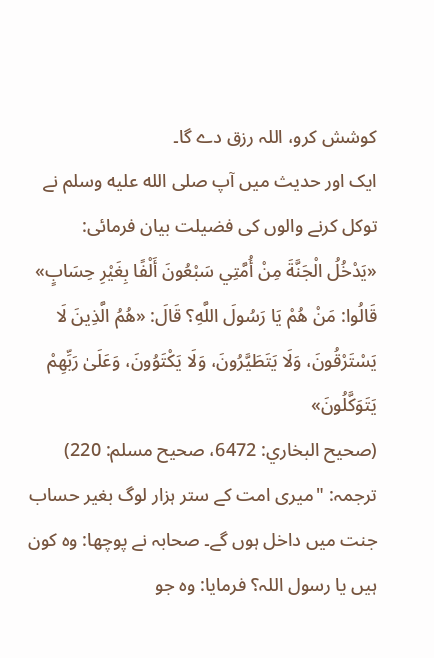کوشش کرو، اللہ رزق دے گا۔
ایک اور حدیث میں آپ صلى الله عليه وسلم نے توکل کرنے والوں کی فضیلت بیان فرمائی:
«يَدْخُلُ الْجَنَّةَ مِنْ أُمَّتِي سَبْعُونَ أَلْفًا بِغَيْرِ حِسَابٍ» قَالُوا: مَنْ هُمْ يَا رَسُولَ اللَّهِ؟ قَالَ: «هُمُ الَّذِينَ لَا يَسْتَرْقُونَ، وَلَا يَتَطَيَّرُونَ، وَلَا يَكْتَوُونَ، وَعَلَىٰ رَبِّهِمْ يَتَوَكَّلُونَ»
(صحيح البخاري: 6472، صحيح مسلم: 220)
ترجمہ: "میری امت کے ستر ہزار لوگ بغیر حساب جنت میں داخل ہوں گے۔ صحابہ نے پوچھا: وہ کون ہیں یا رسول اللہ؟ فرمایا: وہ جو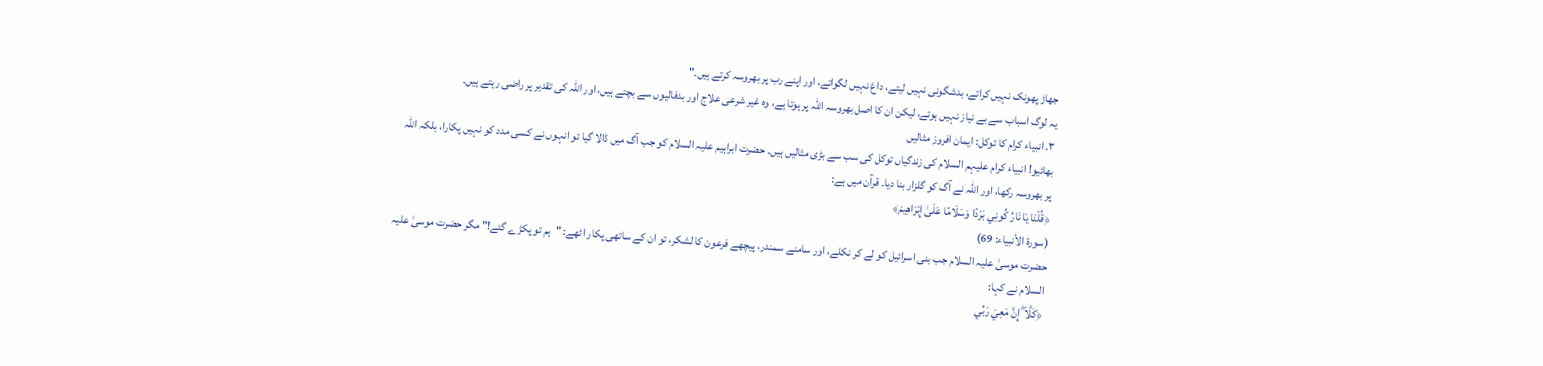جھاڑ پھونک نہیں کراتے، بدشگونی نہیں لیتے، داغ نہیں لگواتے، اور اپنے رب پر بھروسہ کرتے ہیں۔"
یہ لوگ اسباب سے بے نیاز نہیں ہوتے، لیکن ان کا اصل بھروسہ اللہ پر ہوتا ہے، وہ غیر شرعی علاج اور بدفالیوں سے بچتے ہیں، اور اللہ کی تقدیر پر راضی رہتے ہیں۔
۳. انبیاء کرام کا توکل: ایمان افروز مثالیں
بھائیو! انبیاء کرام علیہم السلام کی زندگیاں توکل کی سب سے بڑی مثالیں ہیں۔ حضرت ابراہیم علیہ السلام کو جب آگ میں ڈالا گیا تو انہوں نے کسی مدد کو نہیں پکارا، بلکہ اللہ پر بھروسہ رکھا، اور اللہ نے آگ کو گلزار بنا دیا۔ قرآن میں ہے:
﴿قُلْنَا يَا نَارُ كُونِي بَرْدًا وَسَلَامًا عَلَىٰ إِبْرَاهِيمَ﴾
(سورۃ الأنبياء: 69)
حضرت موسیٰ علیہ السلام جب بنی اسرائیل کو لے کر نکلے، اور سامنے سمندر، پیچھے فرعون کا لشکر، تو ان کے ساتھی پکار اٹھے: "ہم تو پکڑے گئے!" مگر حضرت موسیٰ علیہ السلام نے کہا:
﴿كَلَّا ۖ إِنَّ مَعِيَ رَبِّي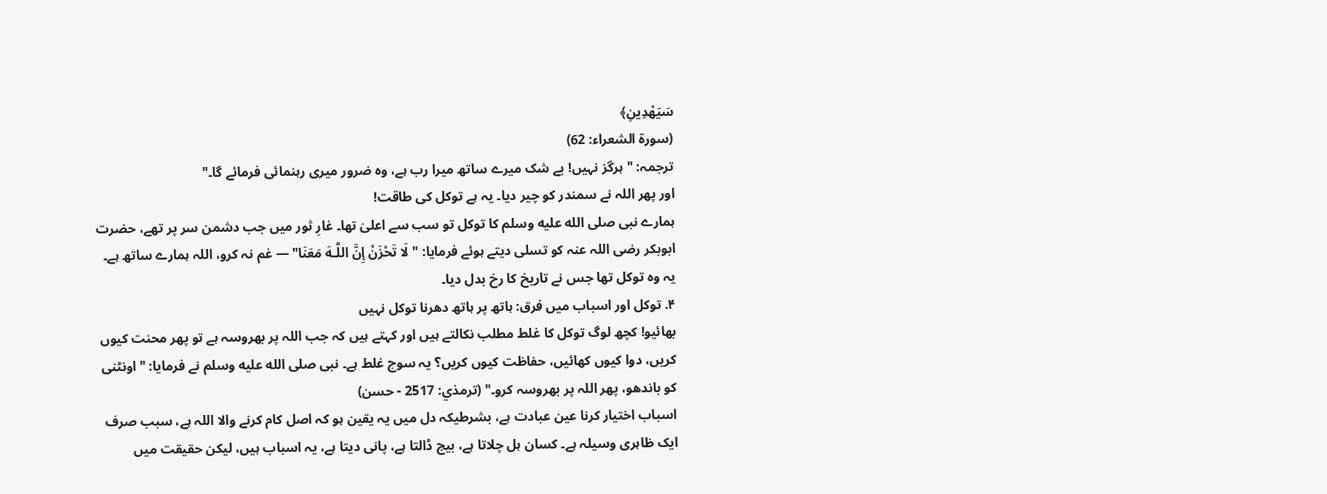سَيَهْدِينِ﴾
(سورۃ الشعراء: 62)
ترجمہ: "ہرگز نہیں! بے شک میرے ساتھ میرا رب ہے، وہ ضرور میری رہنمائی فرمائے گا۔"
اور پھر اللہ نے سمندر کو چیر دیا۔ یہ ہے توکل کی طاقت!
ہمارے نبی صلى الله عليه وسلم کا توکل تو سب سے اعلیٰ تھا۔ غارِ ثور میں جب دشمن سر پر تھے، حضرت ابوبکر رضی اللہ عنہ کو تسلی دیتے ہوئے فرمایا: "لَا تَحْزَنْ إِنَّ اللَّـهَ مَعَنَا" — غم نہ کرو، اللہ ہمارے ساتھ ہے۔ یہ وہ توکل تھا جس نے تاریخ کا رخ بدل دیا۔
۴. توکل اور اسباب میں فرق: ہاتھ پر ہاتھ دھرنا توکل نہیں
بھائیو! کچھ لوگ توکل کا غلط مطلب نکالتے ہیں اور کہتے ہیں کہ جب اللہ پر بھروسہ ہے تو پھر محنت کیوں کریں، دوا کیوں کھائیں، حفاظت کیوں کریں؟ یہ سوچ غلط ہے۔ نبی صلى الله عليه وسلم نے فرمایا: "اونٹنی کو باندھو، پھر اللہ پر بھروسہ کرو۔" (ترمذي: 2517 - حسن)
اسباب اختیار کرنا عین عبادت ہے، بشرطیکہ دل میں یہ یقین ہو کہ اصل کام کرنے والا اللہ ہے، سبب صرف ایک ظاہری وسیلہ ہے۔ کسان ہل چلاتا ہے، بیج ڈالتا ہے، پانی دیتا ہے، یہ اسباب ہیں، لیکن حقیقت میں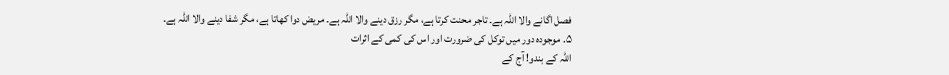فصل اگانے والا اللہ ہے۔ تاجر محنت کرتا ہے، مگر رزق دینے والا اللہ ہے۔ مریض دوا کھاتا ہے، مگر شفا دینے والا اللہ ہے۔
۵. موجودہ دور میں توکل کی ضرورت اور اس کی کمی کے اثرات
اللہ کے بندو! آج کے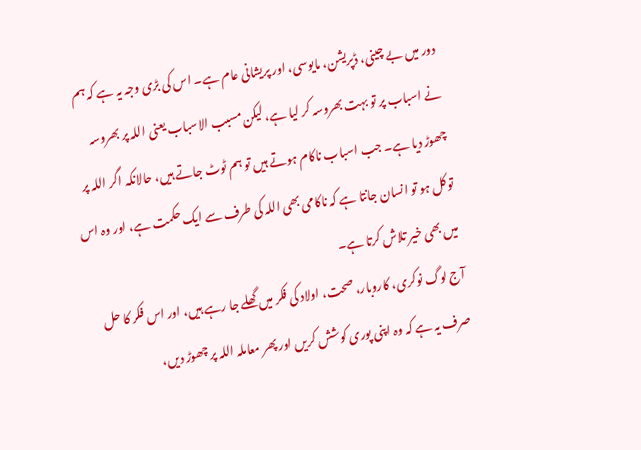دور میں بے چینی، ڈپریشن، مایوسی، اور پریشانی عام ہے۔ اس کی بڑی وجہ یہ ہے کہ ہم نے اسباب پر تو بہت بھروسہ کر لیا ہے، لیکن مسبب الاسباب یعنی اللہ پر بھروسہ چھوڑ دیا ہے۔ جب اسباب ناکام ہوتے ہیں تو ہم ٹوٹ جاتے ہیں، حالانکہ اگر اللہ پر توکل ہو تو انسان جانتا ہے کہ ناکامی بھی اللہ کی طرف سے ایک حکمت ہے، اور وہ اس میں بھی خیر تلاش کرتا ہے۔
آج لوگ نوکری، کاروبار، صحت، اولاد کی فکر میں گھلے جا رہے ہیں، اور اس فکر کا حل صرف یہ ہے کہ وہ اپنی پوری کوشش کریں اور پھر معاملہ اللہ پر چھوڑ دیں،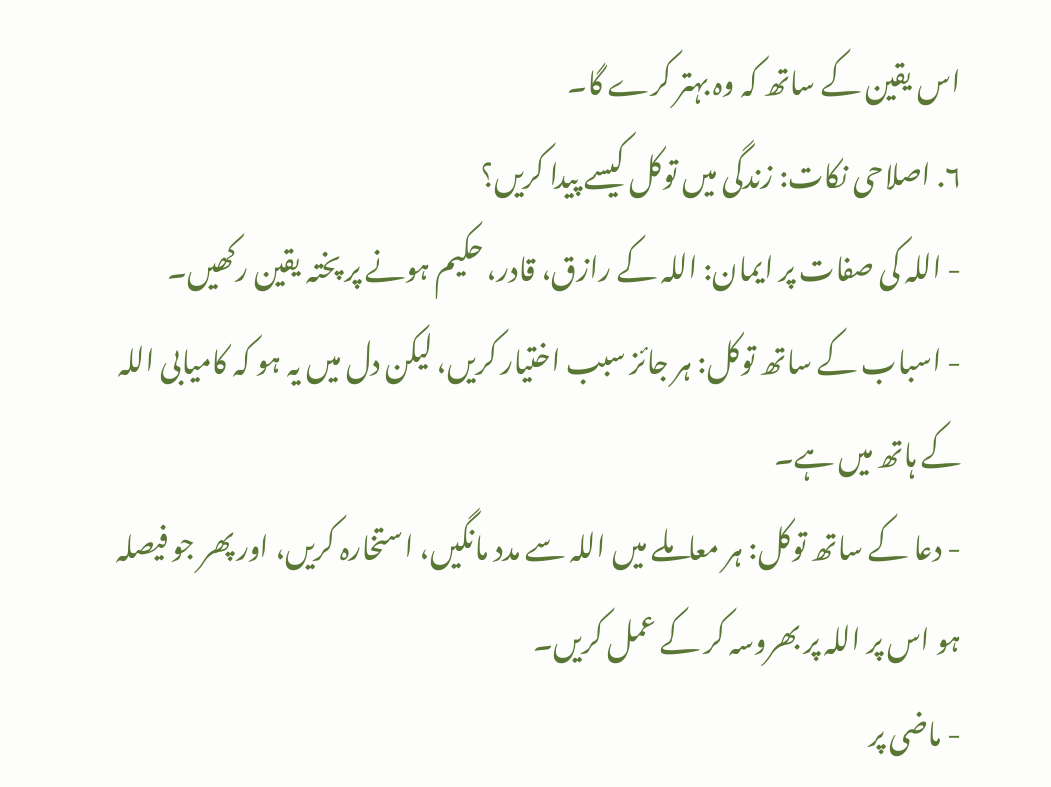اس یقین کے ساتھ کہ وہ بہتر کرے گا۔
۶. اصلاحی نکات: زندگی میں توکل کیسے پیدا کریں؟
- اللہ کی صفات پر ایمان: اللہ کے رازق، قادر، حکیم ہونے پر پختہ یقین رکھیں۔
- اسباب کے ساتھ توکل: ہر جائز سبب اختیار کریں، لیکن دل میں یہ ہو کہ کامیابی اللہ کے ہاتھ میں ہے۔
- دعا کے ساتھ توکل: ہر معاملے میں اللہ سے مدد مانگیں، استخارہ کریں، اور پھر جو فیصلہ ہو اس پر اللہ پر بھروسہ کر کے عمل کریں۔
- ماضی پر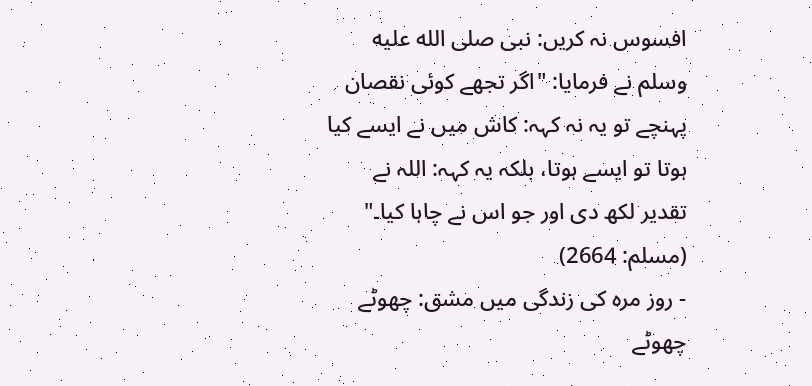افسوس نہ کریں: نبی صلى الله عليه وسلم نے فرمایا: "اگر تجھے کوئی نقصان پہنچے تو یہ نہ کہہ: کاش میں نے ایسے کیا ہوتا تو ایسے ہوتا، بلکہ یہ کہہ: اللہ نے تقدیر لکھ دی اور جو اس نے چاہا کیا۔" (مسلم: 2664)
- روز مرہ کی زندگی میں مشق: چھوٹے چھوٹے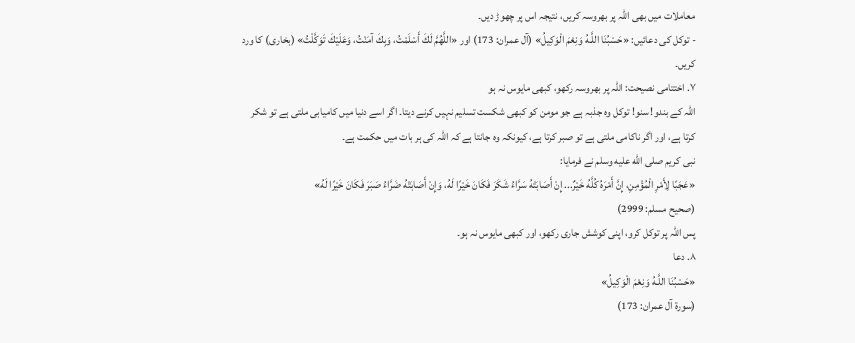معاملات میں بھی اللہ پر بھروسہ کریں، نتیجہ اس پر چھوڑ دیں۔
- توکل کی دعائیں: «حَسْبُنَا اللَّـهُ وَنِعْمَ الْوَكِيلُ» (آل عمران: 173) اور «اللَّهُمَّ لَكَ أَسْلَمْتُ، وَبِكَ آمَنْتُ، وَعَلَيْكَ تَوَكَّلْتُ» (بخاری) کا ورد کریں۔
۷. اختتامی نصیحت: اللہ پر بھروسہ رکھو، کبھی مایوس نہ ہو
اللہ کے بندو! سنو! توکل وہ جذبہ ہے جو مومن کو کبھی شکست تسلیم نہیں کرنے دیتا۔ اگر اسے دنیا میں کامیابی ملتی ہے تو شکر کرتا ہے، اور اگر ناکامی ملتی ہے تو صبر کرتا ہے، کیونکہ وہ جانتا ہے کہ اللہ کی ہر بات میں حکمت ہے۔
نبی کریم صلى الله عليه وسلم نے فرمایا:
«عَجَبًا لِأَمْرِ الْمُؤْمِنِ، إِنَّ أَمْرَهُ كُلَّهُ خَيْرٌ... إِنْ أَصَابَتْهُ سَرَّاءُ شَكَرَ فَكَانَ خَيْرًا لَهُ، وَإِنْ أَصَابَتْهُ ضَرَّاءُ صَبَرَ فَكَانَ خَيْرًا لَهُ»
(صحيح مسلم: 2999)
پس اللہ پر توکل کرو، اپنی کوشش جاری رکھو، اور کبھی مایوس نہ ہو۔
۸. دعا
«حَسْبُنَا اللَّـهُ وَنِعْمَ الْوَكِيلُ»
(سورۃ آل عمران: 173)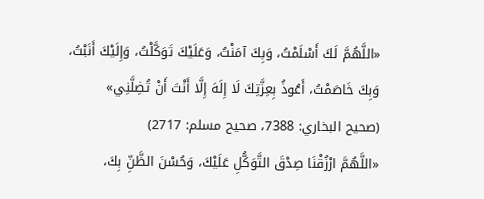«اللَّهُمَّ لَكَ أَسْلَمْتُ، وَبِكَ آمَنْتُ، وَعَلَيْكَ تَوَكَّلْتُ، وَإِلَيْكَ أَنَبْتُ، وَبِكَ خَاصَمْتُ، أَعُوذُ بِعِزَّتِكَ لَا إِلَهَ إِلَّا أَنْتَ أَنْ تُضِلَّنِي»
(صحيح البخاري: 7388، صحيح مسلم: 2717)
«اللَّهُمَّ ارْزُقْنَا صِدْقَ التَّوَكُّلِ عَلَيْكَ، وَحُسْنَ الظَّنِّ بِكَ،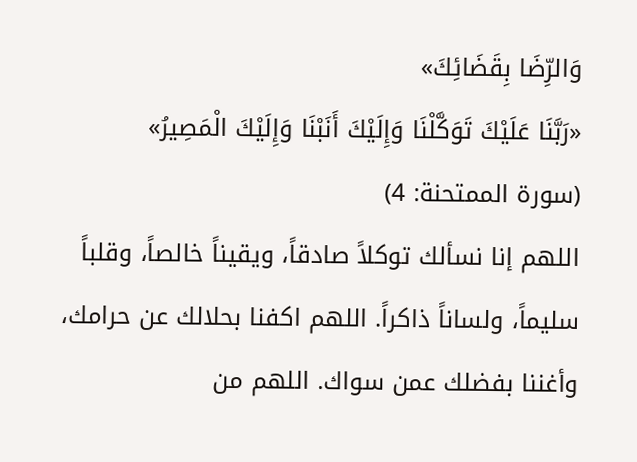وَالرِّضَا بِقَضَائِكَ»
«رَبَّنَا عَلَيْكَ تَوَكَّلْنَا وَإِلَيْكَ أَنَبْنَا وَإِلَيْكَ الْمَصِيرُ»
(سورۃ الممتحنة: 4)
اللهم إنا نسألك توكلاً صادقاً، ويقيناً خالصاً، وقلباً سليماً، ولساناً ذاكراً. اللهم اكفنا بحلالك عن حرامك، وأغننا بفضلك عمن سواك. اللهم من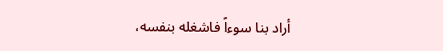أراد بنا سوءاً فاشغله بنفسه،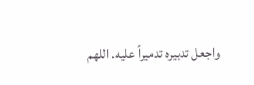واجعل تدبيره تدميراً عليه. اللهم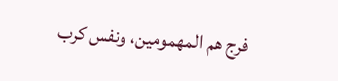فرج هم المهمومين، ونفس كرب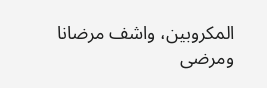المكروبين، واشف مرضانا ومرضى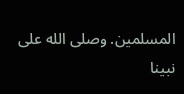المسلمين. وصلى الله على نبينا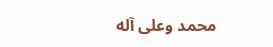محمد وعلى آله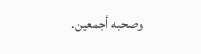وصحبه أجمعين.